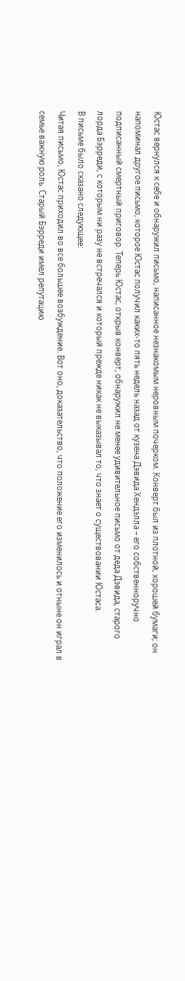Юстас вернулся к себе и обнаружил письмо, написанное незнакомым неровным почерком. Конверт был из плотной, хорошей бумаги; он напоминал другое письмо, которое Юстас получил каких-то пять недель назад от кузена Дэвида Хендэлла – его собственноручно подписанный смертный приговор. Теперь Юстас, открыв конверт, обнаружил не менее удивительное письмо от деда Дэвида, старого лорда Бэрреди, с которым ни разу не встречался и который прежде никак не выказывал то, что знает о существовании Юстаса.
В письме было сказано следующее:
Читая письмо, Юстас приходил во все большее возбуждение. Вот оно, доказательство, что положение его изменилось и отныне он играл в семье важную роль. Старый Бэрреди имел репутацию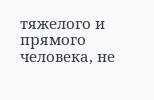тяжелого и прямого человека, не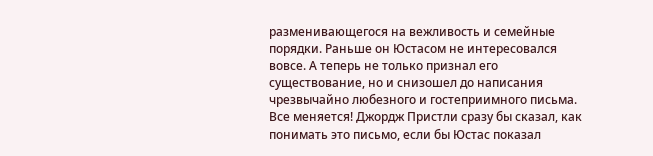разменивающегося на вежливость и семейные порядки. Раньше он Юстасом не интересовался вовсе. А теперь не только признал его существование, но и снизошел до написания чрезвычайно любезного и гостеприимного письма. Все меняется! Джордж Пристли сразу бы сказал, как понимать это письмо, если бы Юстас показал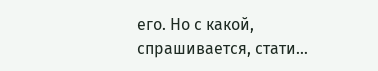его. Но с какой, спрашивается, стати…